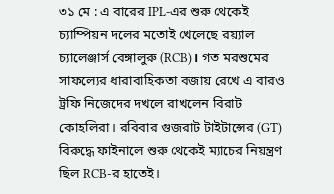৩১ মে : এ বারের IPL-এর শুরু থেকেই চ্যাম্পিয়ন দলের মতোই খেলেছে রয়্যাল চ্যালেঞ্জার্স বেঙ্গালুরু (RCB)। গত মরশুমের সাফল্যের ধারাবাহিকতা বজায় রেখে এ বারও ট্রফি নিজেদের দখলে রাখলেন বিরাট কোহলিরা। রবিবার গুজরাট টাইটান্সের (GT) বিরুদ্ধে ফাইনালে শুরু থেকেই ম্যাচের নিয়ন্ত্রণ ছিল RCB-র হাতেই।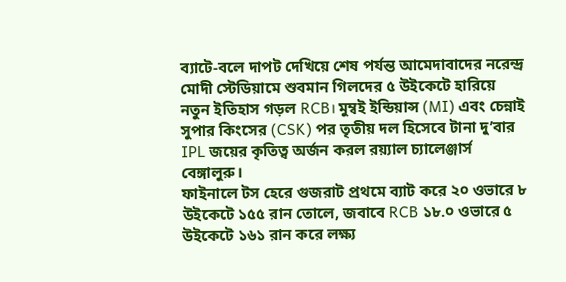ব্যাটে-বলে দাপট দেখিয়ে শেষ পর্যন্ত আমেদাবাদের নরেন্দ্র মোদী স্টেডিয়ামে শুবমান গিলদের ৫ উইকেটে হারিয়ে নতুন ইতিহাস গড়ল RCB। মুম্বই ইন্ডিয়ান্স (MI) এবং চেন্নাই সুপার কিংসের (CSK) পর তৃতীয় দল হিসেবে টানা দু’বার IPL জয়ের কৃতিত্ব অর্জন করল রয়্যাল চ্যালেঞ্জার্স বেঙ্গালুরু।
ফাইনালে টস হেরে গুজরাট প্রথমে ব্যাট করে ২০ ওভারে ৮ উইকেটে ১৫৫ রান তোলে, জবাবে RCB ১৮.০ ওভারে ৫ উইকেটে ১৬১ রান করে লক্ষ্য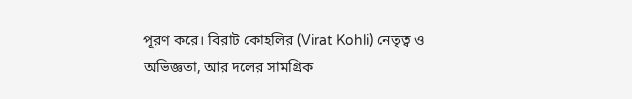পূরণ করে। বিরাট কোহলির (Virat Kohli) নেতৃত্ব ও অভিজ্ঞতা, আর দলের সামগ্রিক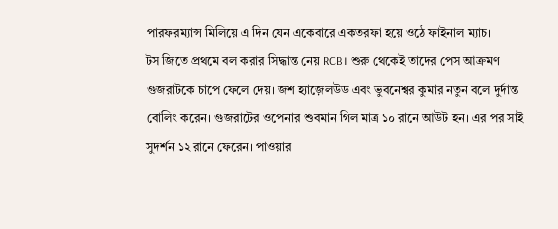পারফরম্যান্স মিলিয়ে এ দিন যেন একেবারে একতরফা হয়ে ওঠে ফাইনাল ম্যাচ।
টস জিতে প্রথমে বল করার সিদ্ধান্ত নেয় RCB। শুরু থেকেই তাদের পেস আক্রমণ গুজরাটকে চাপে ফেলে দেয়। জশ হ্যাজ়েলউড এবং ভুবনেশ্বর কুমার নতুন বলে দুর্দান্ত বোলিং করেন। গুজরাটের ওপেনার শুবমান গিল মাত্র ১০ রানে আউট হন। এর পর সাই সুদর্শন ১২ রানে ফেরেন। পাওয়ার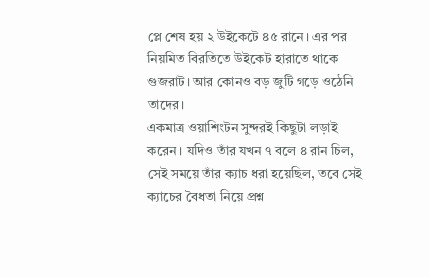প্লে শেষ হয় ২ উইকেটে ৪৫ রানে। এর পর নিয়মিত বিরতিতে উইকেট হারাতে থাকে গুজরাট। আর কোনও বড় জুটি গড়ে ওঠেনি তাদের।
একমাত্র ওয়াশিংটন সুন্দরই কিছুটা লড়াই করেন। যদিও তাঁর যখন ৭ বলে ৪ রান চিল, সেই সময়ে তাঁর ক্যাচ ধরা হয়েছিল, তবে সেই ক্যাচের বৈধতা নিয়ে প্রশ্ন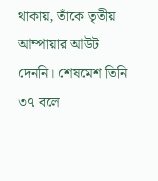থাকায়, তাঁকে তৃতীয় আম্পায়ার আউট দেননি। শেষমেশ তিনি ৩৭ বলে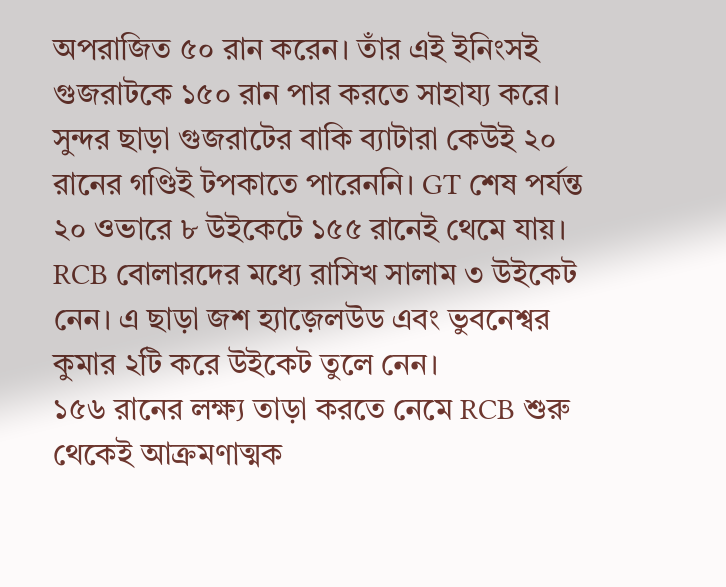অপরাজিত ৫০ রান করেন। তাঁর এই ইনিংসই গুজরাটকে ১৫০ রান পার করতে সাহায্য করে। সুন্দর ছাড়া গুজরাটের বাকি ব্যাটারা কেউই ২০ রানের গণ্ডিই টপকাতে পারেননি। GT শেষ পর্যন্ত ২০ ওভারে ৮ উইকেটে ১৫৫ রানেই থেমে যায়।
RCB বোলারদের মধ্যে রাসিখ সালাম ৩ উইকেট নেন। এ ছাড়া জশ হ্যাজ়েলউড এবং ভুবনেশ্বর কুমার ২টি করে উইকেট তুলে নেন।
১৫৬ রানের লক্ষ্য তাড়া করতে নেমে RCB শুরু থেকেই আক্রমণাত্মক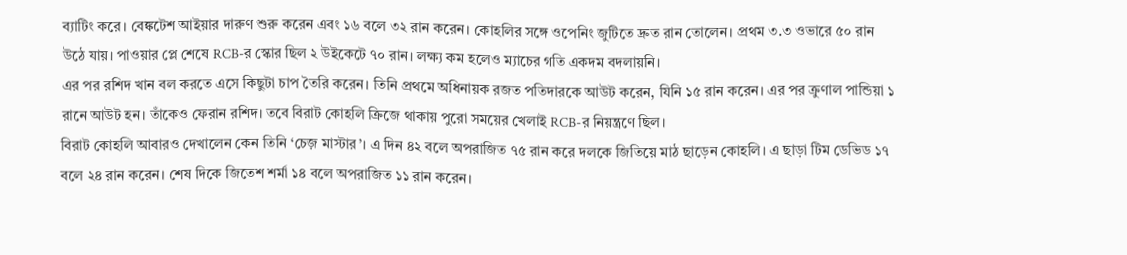ব্যাটিং করে। বেঙ্কটেশ আইয়ার দারুণ শুরু করেন এবং ১৬ বলে ৩২ রান করেন। কোহলির সঙ্গে ওপেনিং জুটিতে দ্রুত রান তোলেন। প্রথম ৩.৩ ওভারে ৫০ রান উঠে যায়। পাওয়ার প্লে শেষে RCB-র স্কোর ছিল ২ উইকেটে ৭০ রান। লক্ষ্য কম হলেও ম্যাচের গতি একদম বদলায়নি।
এর পর রশিদ খান বল করতে এসে কিছুটা চাপ তৈরি করেন। তিনি প্রথমে অধিনায়ক রজত পতিদারকে আউট করেন, যিনি ১৫ রান করেন। এর পর ক্রুণাল পান্ডিয়া ১ রানে আউট হন। তাঁকেও ফেরান রশিদ। তবে বিরাট কোহলি ক্রিজে থাকায় পুরো সময়ের খেলাই RCB-র নিয়ন্ত্রণে ছিল।
বিরাট কোহলি আবারও দেখালেন কেন তিনি ‘চেজ় মাস্টার’। এ দিন ৪২ বলে অপরাজিত ৭৫ রান করে দলকে জিতিয়ে মাঠ ছাড়েন কোহলি। এ ছাড়া টিম ডেভিড ১৭ বলে ২৪ রান করেন। শেষ দিকে জিতেশ শর্মা ১৪ বলে অপরাজিত ১১ রান করেন।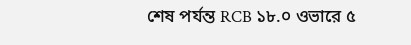শেষ পর্যন্ত RCB ১৮.০ ওভারে ৫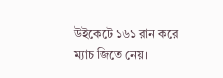উইকেটে ১৬১ রান করে ম্যাচ জিতে নেয়।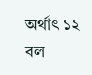অর্থাৎ ১২ বল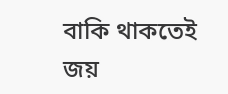বাকি থাকতেই জয়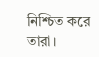নিশ্চিত করে তারা।